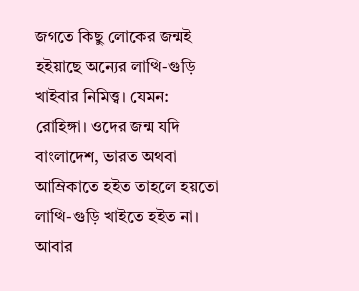জগতে কিছু লোকের জন্মই হইয়াছে অন্যের লাত্থি-গুড়ি খাইবার নিমিত্ত্ব। যেমন: রোহিঙ্গা। ওদের জন্ম যদি বাংলাদেশ, ভারত অথবা আম্রিকাতে হইত তাহলে হয়তো লাত্থি-গুড়ি খাইতে হইত না।
আবার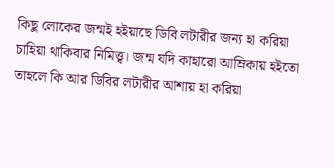কিছু লোকের জন্মই হইয়াছে ডিবি লটারীর জন্য হা করিয়া চাহিয়া থাকিবার নিমিত্ত্ব। জন্ম যদি কাহারো আম্রিকায় হইতো তাহলে কি আর ডিবির লটারীর আশায় হা করিয়া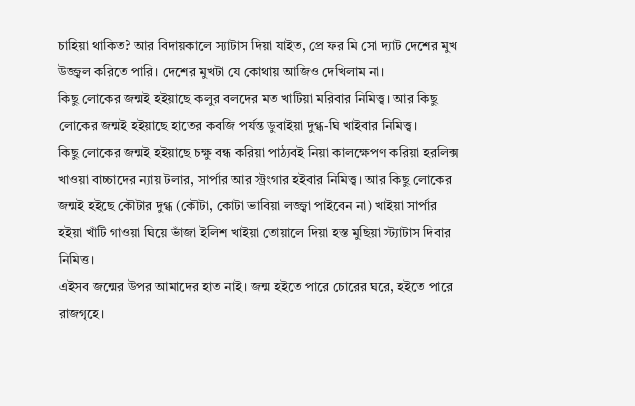চাহিয়া থাকিত? আর বিদায়কালে স্যাটাস দিয়া যাইত, প্রে ফর মি সো দ্যাট দেশের মুখ উজ্জ্বল করিতে পারি। দেশের মুখটা যে কোথায় আজিও দেখিলাম না।
কিছু লোকের জন্মই হইয়াছে কলুর বলদের মত খাটিয়া মরিবার নিমিত্ত্ব। আর কিছু লোকের জন্মই হইয়াছে হাতের কবজি পর্যন্ত ডুবাইয়া দুগ্ধ-ঘি খাইবার নিমিত্ত্ব।
কিছু লোকের জন্মই হইয়াছে চক্ষু বন্ধ করিয়া পাঠ্যবই নিয়া কালক্ষেপণ করিয়া হরলিক্স খাওয়া বাচ্চাদের ন্যায় টলার, সার্পার আর স্ট্রংগার হইবার নিমিত্ত্ব। আর কিছু লোকের জন্মই হইছে কৌটার দুগ্ধ (কৌটা, কোটা ভাবিয়া লজ্জ্বা পাইবেন না) খাইয়া সার্পার হইয়া খাঁটি গাওয়া ঘিয়ে ভাঁজা ইলিশ খাইয়া তোয়ালে দিয়া হস্ত মুছিয়া স্ট্যাটাস দিবার নিমিত্ত।
এইসব জন্মের উপর আমাদের হাত নাই। জন্ম হইতে পারে চোরের ঘরে, হইতে পারে রাজগৃহে।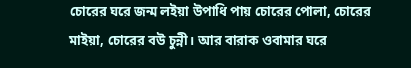চোরের ঘরে জন্ম লইয়া উপাধি পায় চোরের পোলা, চোরের মাইয়া, চোরের বউ চুন্নী। আর বারাক ওবামার ঘরে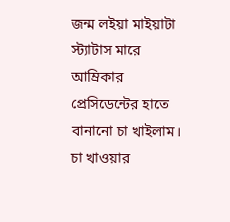জন্ম লইয়া মাইয়াটা স্ট্যাটাস মারে আম্রিকার প্রেসিডেন্টের হাতে বানানো চা খাইলাম।
চা খাওয়ার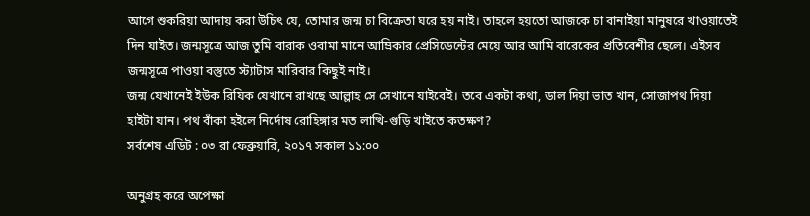আগে শুকরিয়া আদায় করা উচিৎ যে, তোমার জন্ম চা বিক্রেতা ঘরে হয় নাই। তাহলে হয়তো আজকে চা বানাইয়া মানুষরে খাওয়াতেই দিন যাইত। জন্মসূত্রে আজ তুমি বারাক ওবামা মানে আম্রিকার প্রেসিডেন্টের মেয়ে আর আমি বারেকের প্রতিবেশীর ছেলে। এইসব জন্মসূত্রে পাওয়া বস্তুতে স্ট্যাটাস মারিবার কিছুই নাই।
জন্ম যেখানেই ইউক রিযিক যেখানে রাখছে আল্লাহ সে সেখানে যাইবেই। তবে একটা কথা, ডাল দিয়া ভাত খান, সোজাপথ দিয়া হাইটা যান। পথ বাঁকা হইলে নির্দোষ রোহিঙ্গার মত লাত্থি-গুড়ি খাইতে কতক্ষণ?
সর্বশেষ এডিট : ০৩ রা ফেব্রুয়ারি, ২০১৭ সকাল ১১:০০

অনুগ্রহ করে অপেক্ষা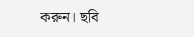করুন। ছবি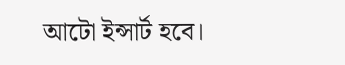আটো ইন্সার্ট হবে।